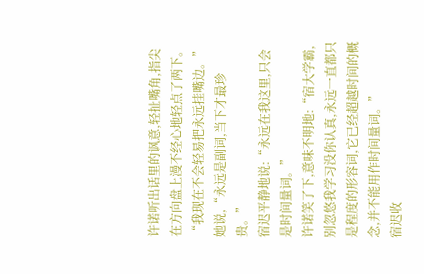许诺听出话里的讽意,轻扯嘴角,指尖在方向盘上漫不经心地轻点了两下。
“我现在不会轻易把永远挂嘴边。”她说,“永远是副词,当下才最珍贵。”
宿迟平静地说:“永远在我这里,只会是时间量词。”
许诺笑了下,意味不明地:“宿大学霸,别忽悠我学习没你认真,永远一直都只是程度的形容词,它已经超越时间的概念,并不能用作时间量词。”
宿迟收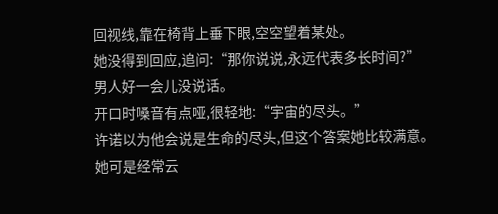回视线,靠在椅背上垂下眼,空空望着某处。
她没得到回应,追问:“那你说说,永远代表多长时间?”
男人好一会儿没说话。
开口时嗓音有点哑,很轻地:“宇宙的尽头。”
许诺以为他会说是生命的尽头,但这个答案她比较满意。
她可是经常云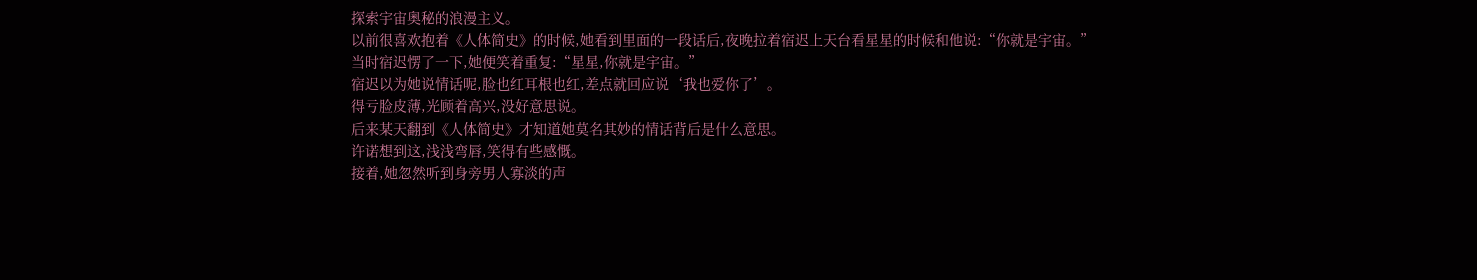探索宇宙奥秘的浪漫主义。
以前很喜欢抱着《人体简史》的时候,她看到里面的一段话后,夜晚拉着宿迟上天台看星星的时候和他说:“你就是宇宙。”
当时宿迟愣了一下,她便笑着重复:“星星,你就是宇宙。”
宿迟以为她说情话呢,脸也红耳根也红,差点就回应说‘我也爱你了’。
得亏脸皮薄,光顾着高兴,没好意思说。
后来某天翻到《人体简史》才知道她莫名其妙的情话背后是什么意思。
许诺想到这,浅浅弯唇,笑得有些感慨。
接着,她忽然听到身旁男人寡淡的声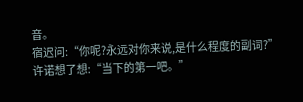音。
宿迟问:“你呢?永远对你来说,是什么程度的副词?”
许诺想了想:“当下的第一吧。”